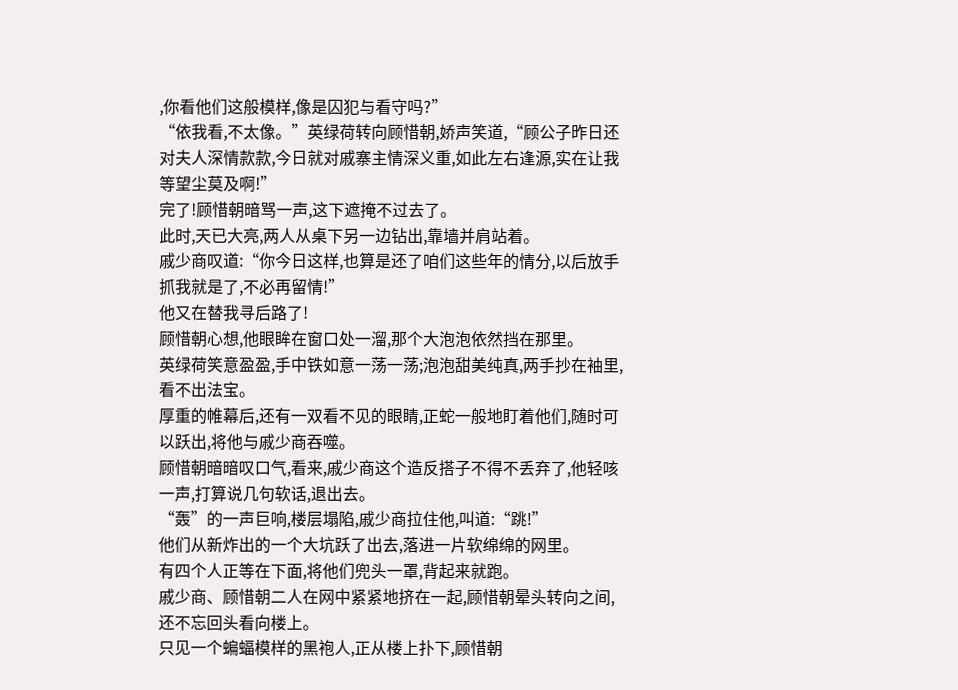,你看他们这般模样,像是囚犯与看守吗?”
“依我看,不太像。”英绿荷转向顾惜朝,娇声笑道,“顾公子昨日还对夫人深情款款,今日就对戚寨主情深义重,如此左右逢源,实在让我等望尘莫及啊!”
完了!顾惜朝暗骂一声,这下遮掩不过去了。
此时,天已大亮,两人从桌下另一边钻出,靠墙并肩站着。
戚少商叹道:“你今日这样,也算是还了咱们这些年的情分,以后放手抓我就是了,不必再留情!”
他又在替我寻后路了!
顾惜朝心想,他眼眸在窗口处一溜,那个大泡泡依然挡在那里。
英绿荷笑意盈盈,手中铁如意一荡一荡;泡泡甜美纯真,两手抄在袖里,看不出法宝。
厚重的帷幕后,还有一双看不见的眼睛,正蛇一般地盯着他们,随时可以跃出,将他与戚少商吞噬。
顾惜朝暗暗叹口气,看来,戚少商这个造反搭子不得不丢弃了,他轻咳一声,打算说几句软话,退出去。
“轰”的一声巨响,楼层塌陷,戚少商拉住他,叫道:“跳!”
他们从新炸出的一个大坑跃了出去,落进一片软绵绵的网里。
有四个人正等在下面,将他们兜头一罩,背起来就跑。
戚少商、顾惜朝二人在网中紧紧地挤在一起,顾惜朝晕头转向之间,还不忘回头看向楼上。
只见一个蝙蝠模样的黑袍人,正从楼上扑下,顾惜朝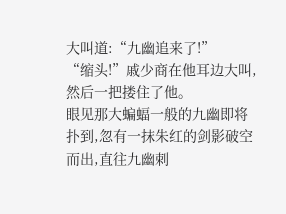大叫道:“九幽追来了!”
“缩头!”戚少商在他耳边大叫,然后一把搂住了他。
眼见那大蝙蝠一般的九幽即将扑到,忽有一抹朱红的剑影破空而出,直往九幽刺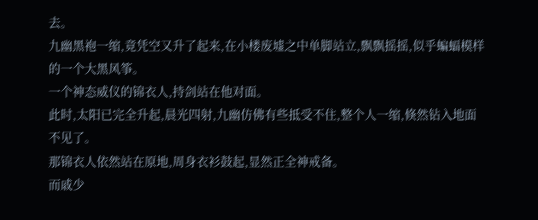去。
九幽黑袍一缩,竟凭空又升了起来,在小楼废墟之中单脚站立,飘飘摇摇,似乎蝙蝠模样的一个大黑风筝。
一个神态威仪的锦衣人,持剑站在他对面。
此时,太阳已完全升起,晨光四射,九幽仿佛有些抵受不住,整个人一缩,倏然钻入地面不见了。
那锦衣人依然站在原地,周身衣衫鼓起,显然正全神戒备。
而戚少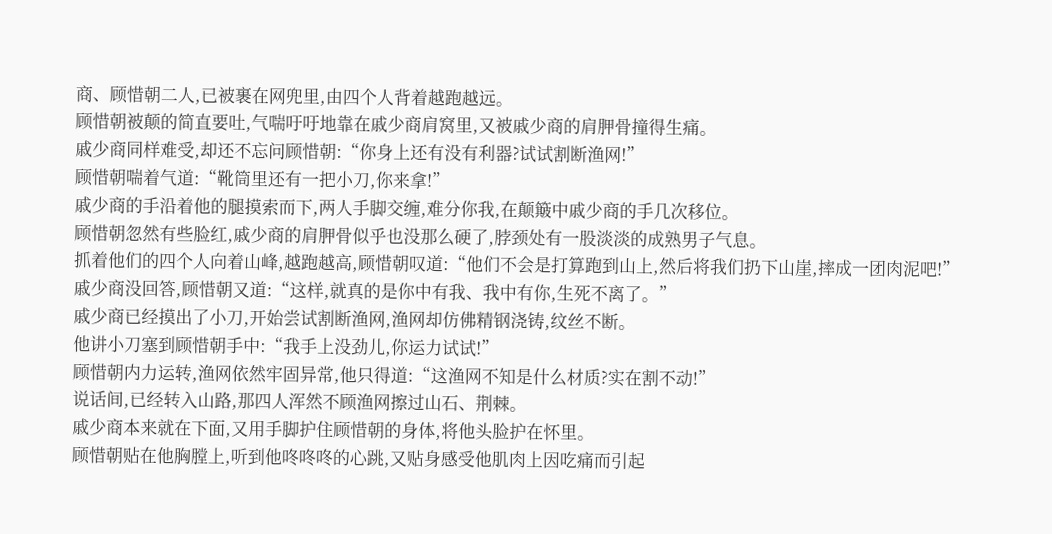商、顾惜朝二人,已被裹在网兜里,由四个人背着越跑越远。
顾惜朝被颠的简直要吐,气喘吁吁地靠在戚少商肩窝里,又被戚少商的肩胛骨撞得生痛。
戚少商同样难受,却还不忘问顾惜朝:“你身上还有没有利器?试试割断渔网!”
顾惜朝喘着气道:“靴筒里还有一把小刀,你来拿!”
戚少商的手沿着他的腿摸索而下,两人手脚交缠,难分你我,在颠簸中戚少商的手几次移位。
顾惜朝忽然有些脸红,戚少商的肩胛骨似乎也没那么硬了,脖颈处有一股淡淡的成熟男子气息。
抓着他们的四个人向着山峰,越跑越高,顾惜朝叹道:“他们不会是打算跑到山上,然后将我们扔下山崖,摔成一团肉泥吧!”
戚少商没回答,顾惜朝又道:“这样,就真的是你中有我、我中有你,生死不离了。”
戚少商已经摸出了小刀,开始尝试割断渔网,渔网却仿佛精钢浇铸,纹丝不断。
他讲小刀塞到顾惜朝手中:“我手上没劲儿,你运力试试!”
顾惜朝内力运转,渔网依然牢固异常,他只得道:“这渔网不知是什么材质?实在割不动!”
说话间,已经转入山路,那四人浑然不顾渔网擦过山石、荆棘。
戚少商本来就在下面,又用手脚护住顾惜朝的身体,将他头脸护在怀里。
顾惜朝贴在他胸膛上,听到他咚咚咚的心跳,又贴身感受他肌肉上因吃痛而引起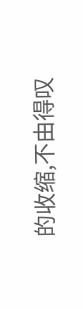的收缩,不由得叹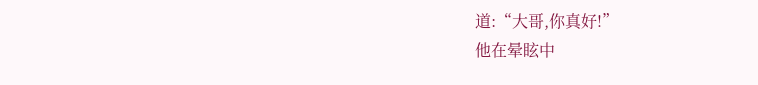道:“大哥,你真好!”
他在晕眩中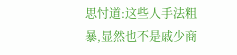思忖道:这些人手法粗暴,显然也不是戚少商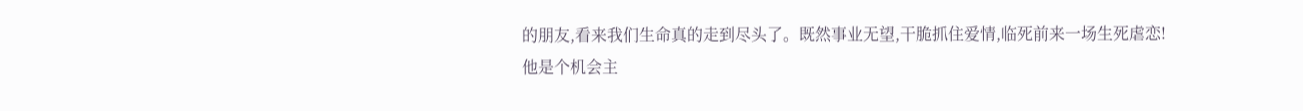的朋友,看来我们生命真的走到尽头了。既然事业无望,干脆抓住爱情,临死前来一场生死虐恋!
他是个机会主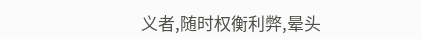义者,随时权衡利弊,晕头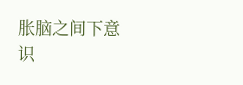胀脑之间下意识